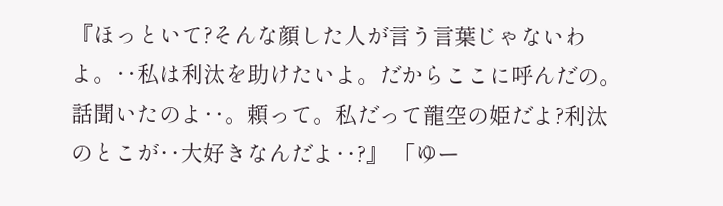『ほっといて?そんな顔した人が言う言葉じゃないわよ。‥私は利汰を助けたいよ。だからここに呼んだの。話聞いたのよ‥。頼って。私だって龍空の姫だよ?利汰のとこが‥大好きなんだよ‥?』 「ゆー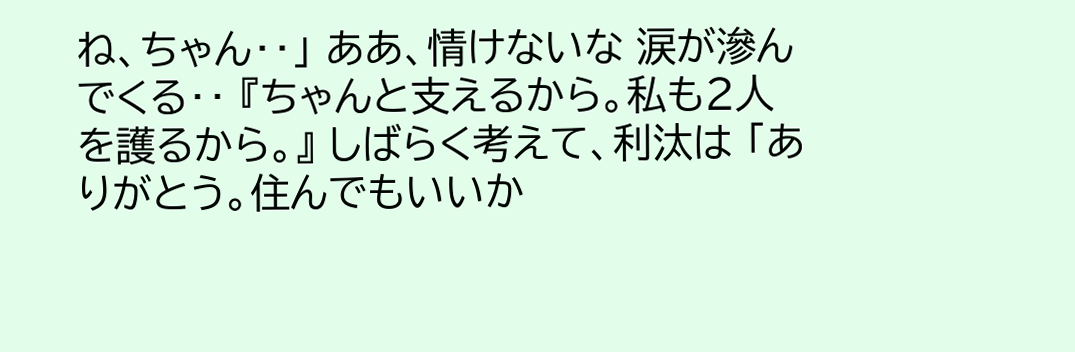ね、ちゃん‥」 ああ、情けないな 涙が滲んでくる‥ 『ちゃんと支えるから。私も2人を護るから。』 しばらく考えて、利汰は 「ありがとう。住んでもいいか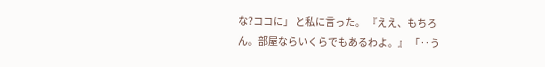な?ココに」 と私に言った。 『ええ、もちろん。部屋ならいくらでもあるわよ。』 「‥う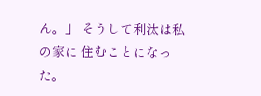ん。」 そうして利汰は私の家に 住むことになった。